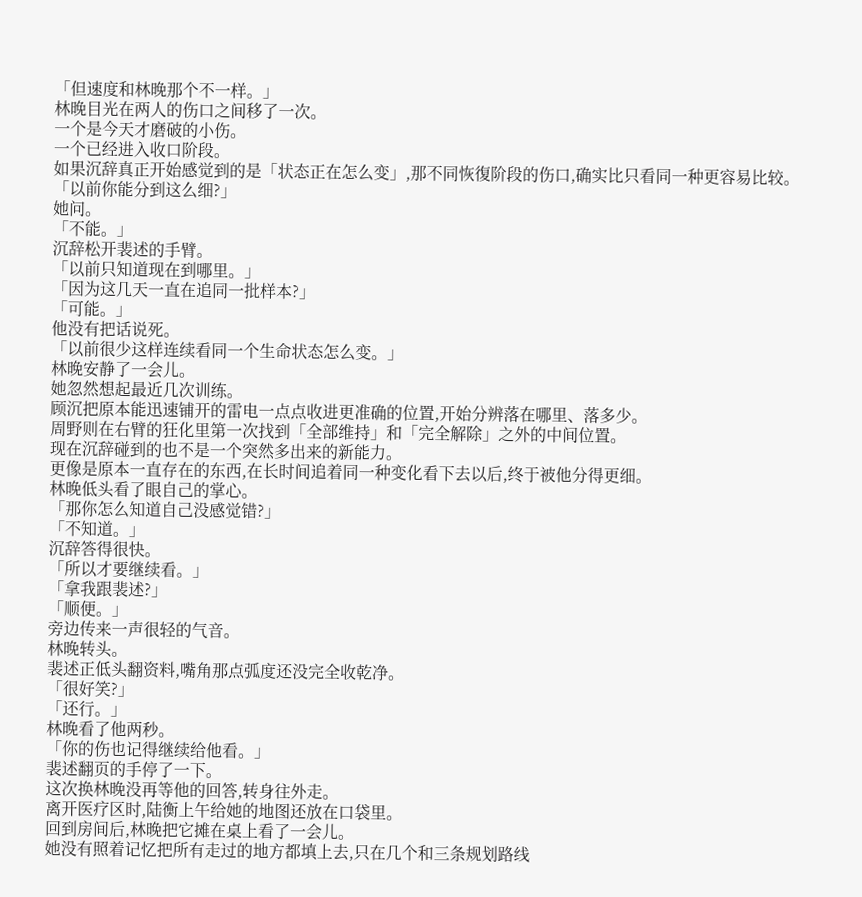「但速度和林晚那个不一样。」
林晚目光在两人的伤口之间移了一次。
一个是今天才磨破的小伤。
一个已经进入收口阶段。
如果沉辞真正开始感觉到的是「状态正在怎么变」,那不同恢復阶段的伤口,确实比只看同一种更容易比较。
「以前你能分到这么细?」
她问。
「不能。」
沉辞松开裴述的手臂。
「以前只知道现在到哪里。」
「因为这几天一直在追同一批样本?」
「可能。」
他没有把话说死。
「以前很少这样连续看同一个生命状态怎么变。」
林晚安静了一会儿。
她忽然想起最近几次训练。
顾沉把原本能迅速铺开的雷电一点点收进更准确的位置,开始分辨落在哪里、落多少。
周野则在右臂的狂化里第一次找到「全部维持」和「完全解除」之外的中间位置。
现在沉辞碰到的也不是一个突然多出来的新能力。
更像是原本一直存在的东西,在长时间追着同一种变化看下去以后,终于被他分得更细。
林晚低头看了眼自己的掌心。
「那你怎么知道自己没感觉错?」
「不知道。」
沉辞答得很快。
「所以才要继续看。」
「拿我跟裴述?」
「顺便。」
旁边传来一声很轻的气音。
林晚转头。
裴述正低头翻资料,嘴角那点弧度还没完全收乾净。
「很好笑?」
「还行。」
林晚看了他两秒。
「你的伤也记得继续给他看。」
裴述翻页的手停了一下。
这次换林晚没再等他的回答,转身往外走。
离开医疗区时,陆衡上午给她的地图还放在口袋里。
回到房间后,林晚把它摊在桌上看了一会儿。
她没有照着记忆把所有走过的地方都填上去,只在几个和三条规划路线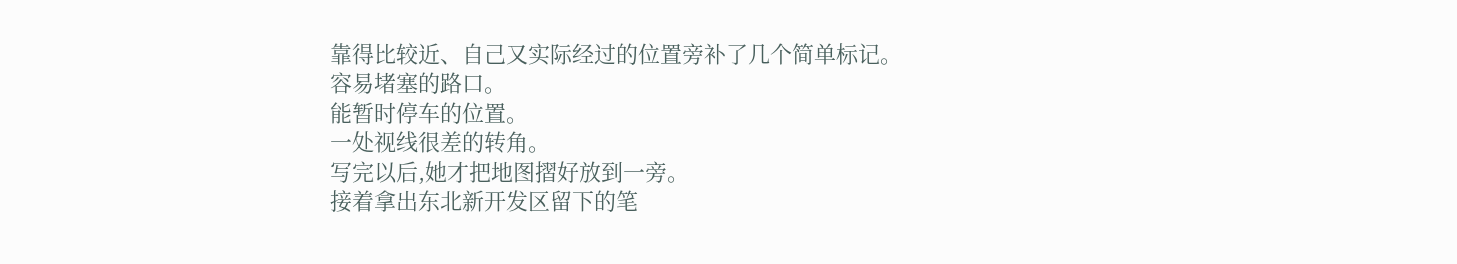靠得比较近、自己又实际经过的位置旁补了几个简单标记。
容易堵塞的路口。
能暂时停车的位置。
一处视线很差的转角。
写完以后,她才把地图摺好放到一旁。
接着拿出东北新开发区留下的笔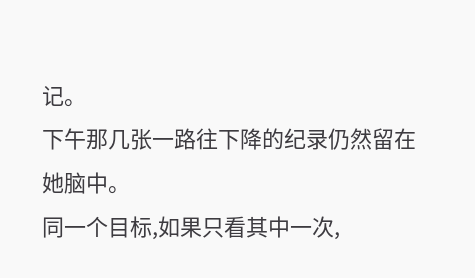记。
下午那几张一路往下降的纪录仍然留在她脑中。
同一个目标,如果只看其中一次,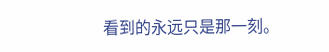看到的永远只是那一刻。